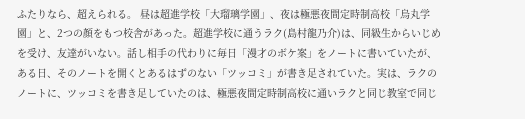ふたりなら、超えられる。 昼は超進学校「大瑠璃学園」、夜は極悪夜間定時制高校「烏丸学園」と、2つの顔をもつ校舎があった。超進学校に通うラク(島村龍乃介)は、同級生からいじめを受け、友達がいない。話し相手の代わりに毎日「漫才のボケ案」をノートに書いていたが、ある日、そのノートを開くとあるはずのない「ツッコミ」が書き足されていた。実は、ラクのノートに、ツッコミを書き足していたのは、極悪夜間定時制高校に通いラクと同じ教室で同じ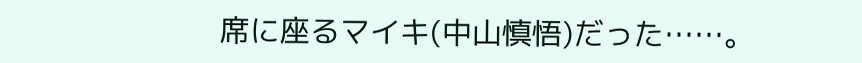席に座るマイキ(中山慎悟)だった……。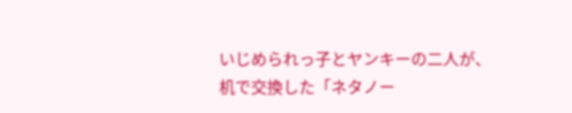いじめられっ子とヤンキーの二人が、机で交換した「ネタノー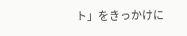ト」をきっかけに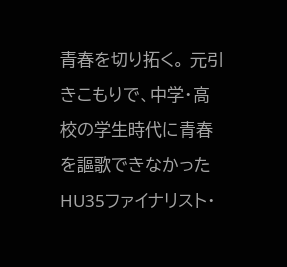青春を切り拓く。 元引きこもりで、中学・⾼校の学生時代に⻘春を謳歌できなかったHU35ファイナリスト・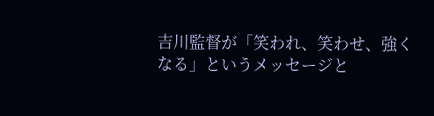吉川監督が「笑われ、笑わせ、強くなる」というメッセージと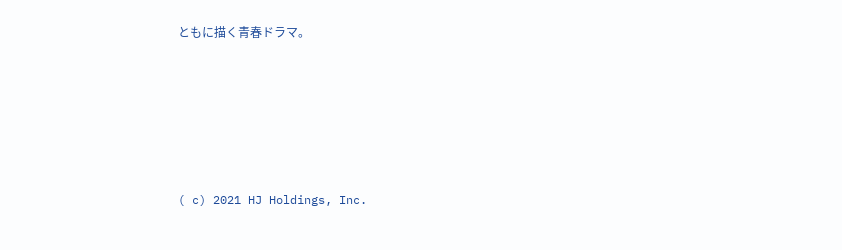ともに描く青春ドラマ。








( c) 2021 HJ Holdings, Inc.